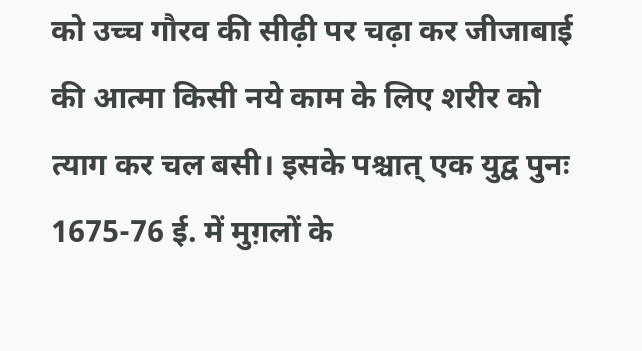को उच्च गौरव की सीढ़ी पर चढ़ा कर जीजाबाई की आत्मा किसी नये काम के लिए शरीर को त्याग कर चल बसी। इसके पश्चात् एक युद्व पुनः 1675-76 ई. में मुग़लों के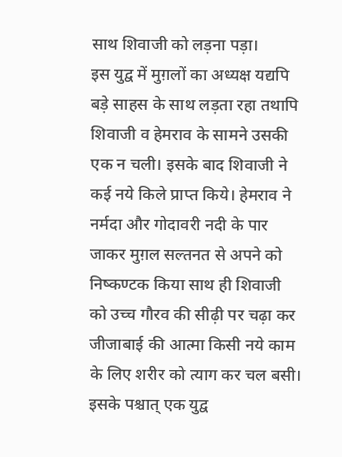साथ शिवाजी को लड़ना पड़ा।
इस युद्व में मुग़लों का अध्यक्ष यद्यपि बड़े साहस के साथ लड़ता रहा तथापि शिवाजी व हेमराव के सामने उसकी एक न चली। इसके बाद शिवाजी ने कई नये किले प्राप्त किये। हेमराव ने नर्मदा और गोदावरी नदी के पार जाकर मुग़ल सल्तनत से अपने को निष्कण्टक किया साथ ही शिवाजी
को उच्च गौरव की सीढ़ी पर चढ़ा कर जीजाबाई की आत्मा किसी नये काम के लिए शरीर को त्याग कर चल बसी। इसके पश्चात् एक युद्व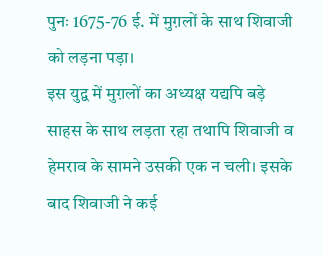पुनः 1675-76 ई. में मुग़लों के साथ शिवाजी को लड़ना पड़ा।
इस युद्व में मुग़लों का अध्यक्ष यद्यपि बड़े साहस के साथ लड़ता रहा तथापि शिवाजी व हेमराव के सामने उसकी एक न चली। इसके बाद शिवाजी ने कई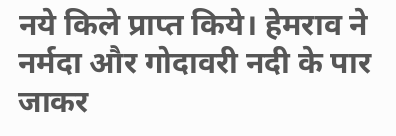नये किले प्राप्त किये। हेमराव ने नर्मदा और गोदावरी नदी के पार जाकर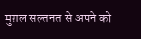मुग़ल सल्तनत से अपने को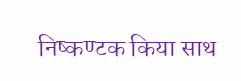निष्कण्टक किया साथ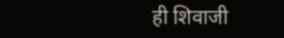ही शिवाजी